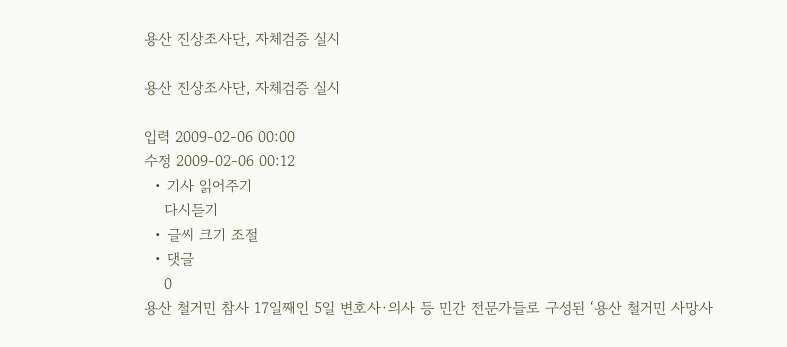용산 진상조사단, 자체검증 실시

용산 진상조사단, 자체검증 실시

입력 2009-02-06 00:00
수정 2009-02-06 00:12
  • 기사 읽어주기
    다시듣기
  • 글씨 크기 조절
  • 댓글
    0
용산 철거민 참사 17일째인 5일 변호사·의사 등 민간 전문가들로 구성된 ‘용산 철거민 사망사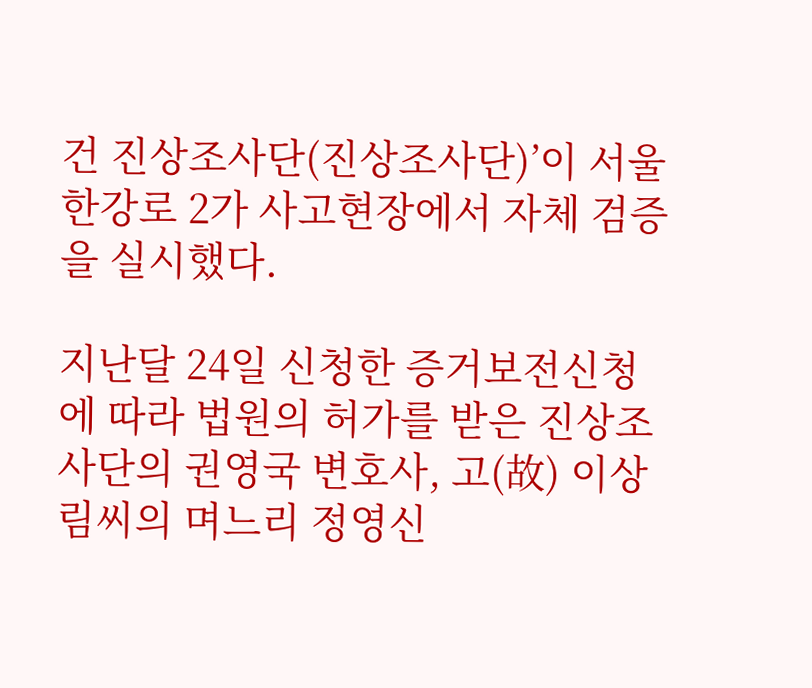건 진상조사단(진상조사단)’이 서울 한강로 2가 사고현장에서 자체 검증을 실시했다.

지난달 24일 신청한 증거보전신청에 따라 법원의 허가를 받은 진상조사단의 권영국 변호사, 고(故) 이상림씨의 며느리 정영신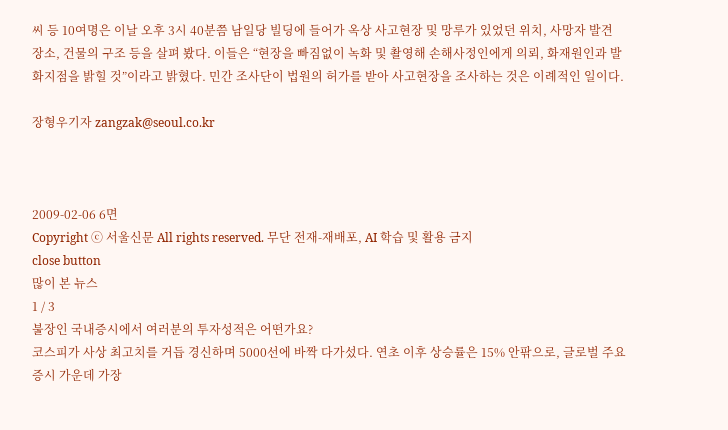씨 등 10여명은 이날 오후 3시 40분쯤 남일당 빌딩에 들어가 옥상 사고현장 및 망루가 있었던 위치, 사망자 발견 장소, 건물의 구조 등을 살펴 봤다. 이들은 “현장을 빠짐없이 녹화 및 촬영해 손해사정인에게 의뢰, 화재원인과 발화지점을 밝힐 것”이라고 밝혔다. 민간 조사단이 법원의 허가를 받아 사고현장을 조사하는 것은 이례적인 일이다.

장형우기자 zangzak@seoul.co.kr



2009-02-06 6면
Copyright ⓒ 서울신문 All rights reserved. 무단 전재-재배포, AI 학습 및 활용 금지
close button
많이 본 뉴스
1 / 3
불장인 국내증시에서 여러분의 투자성적은 어떤가요?
코스피가 사상 최고치를 거듭 경신하며 5000선에 바짝 다가섰다. 연초 이후 상승률은 15% 안팎으로, 글로벌 주요 증시 가운데 가장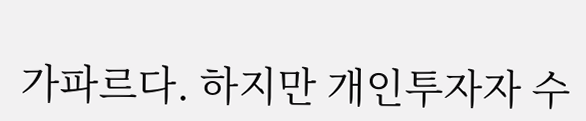가파르다. 하지만 개인투자자 수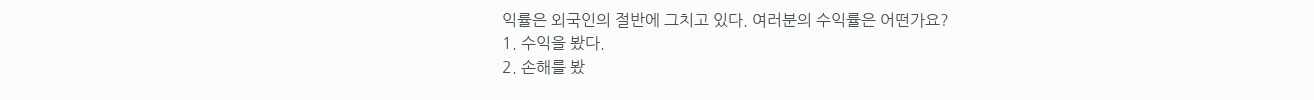익률은 외국인의 절반에 그치고 있다. 여러분의 수익률은 어떤가요?
1. 수익을 봤다.
2. 손해를 봤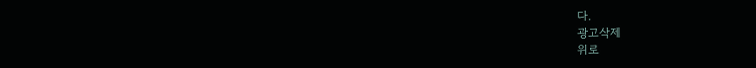다.
광고삭제
위로